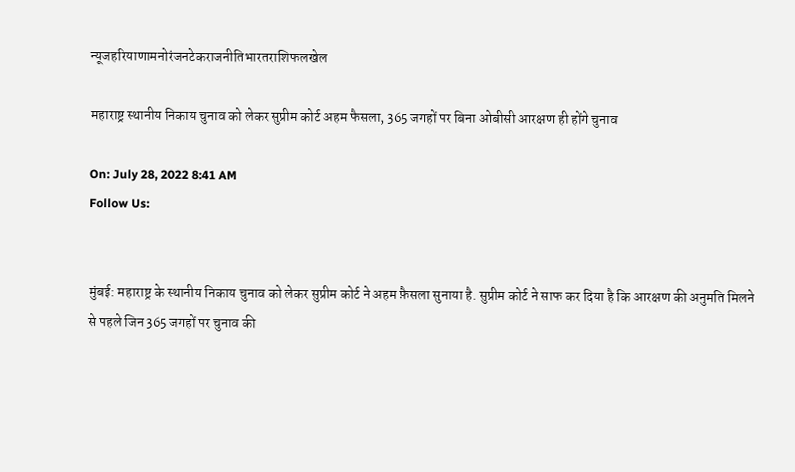न्यूजहरियाणामनोरंजनटेकराजनीतिभारतराशिफलखेल

महाराष्ट्र स्थानीय निकाय चुनाव को लेकर सुप्रीम कोर्ट अहम फैसला, 365 जगहों पर बिना ओबीसी आरक्षण ही होंगे चुनाव

On: July 28, 2022 8:41 AM
Follow Us:


मुंबई: महाराष्ट्र के स्थानीय निकाय चुनाव को लेकर सुप्रीम कोर्ट ने अहम फ़ैसला सुनाया है. सुप्रीम कोर्ट ने साफ कर दिया है कि आरक्षण की अनुमति मिलने से पहले जिन 365 जगहों पर चुनाव की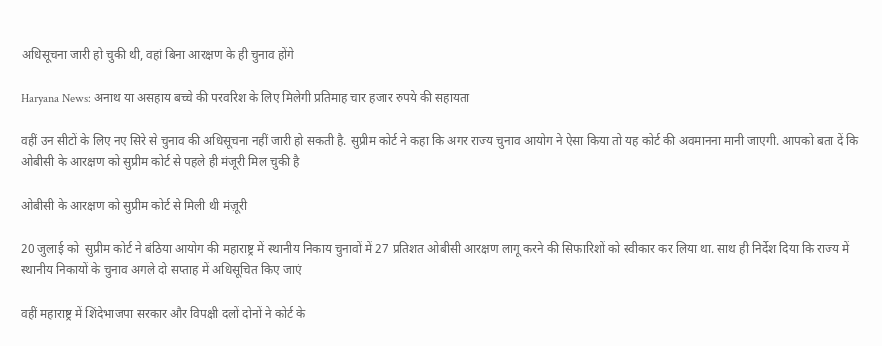अधिसूचना जारी हो चुकी थी, वहां बिना आरक्षण के ही चुनाव होंगे

Haryana News: अनाथ या असहाय बच्चे की परवरिश के लिए मिलेगी प्रतिमाह चार हजार रुपये की सहायता

वहीं उन सीटों के लिए नए सिरे से चुनाव की अधिसूचना नहीं जारी हो सकती है. सुप्रीम कोर्ट ने कहा कि अगर राज्य चुनाव आयोग ने ऐसा किया तो यह कोर्ट की अवमानना मानी जाएगी. आपको बता दें कि ओबीसी के आरक्षण को सुप्रीम कोर्ट से पहले ही मंजूरी मिल चुकी है

ओबीसी के आरक्षण को सुप्रीम कोर्ट से मिली थी मंज़ूरी

20 जुलाई को  सुप्रीम कोर्ट ने बंठिया आयोग की महाराष्ट्र में स्थानीय निकाय चुनावों में 27 प्रतिशत ओबीसी आरक्षण लागू करने की सिफारिशों को स्वीकार कर लिया था. साथ ही निर्देश दिया कि राज्य में स्थानीय निकायों के चुनाव अगले दो सप्ताह में अधिसूचित किए जाएं

वहीं महाराष्ट्र में शिंदेभाजपा सरकार और विपक्षी दलों दोनों ने कोर्ट के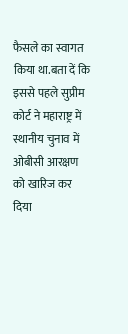फैसले का स्वागत किया था.बता दें कि इससे पहले सुप्रीम कोर्ट ने महाराष्ट्र में स्थानीय चुनाव में ओबीसी आरक्षण को खारिज कर दिया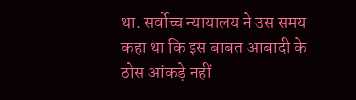था. सर्वोच्च न्यायालय ने उस समय कहा था कि इस बाबत आबादी के ठोस आंकड़े नहीं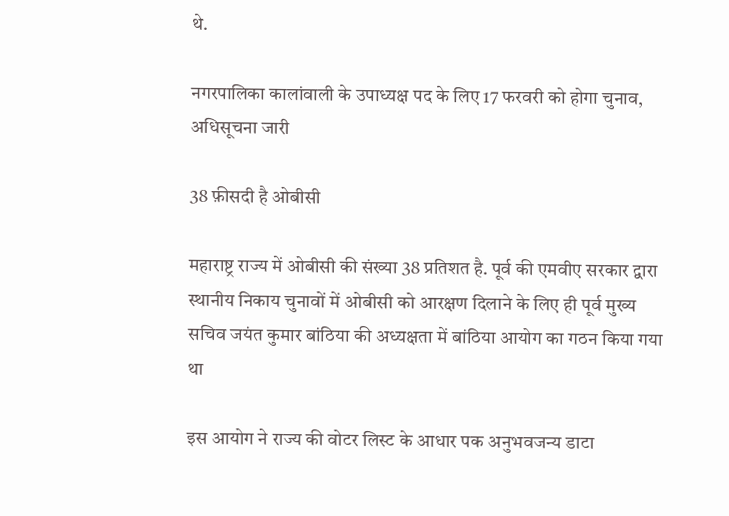थे.

नगरपालिका कालांवाली के उपाध्यक्ष पद के लिए 17 फरवरी को होगा चुनाव, अधिसूचना जारी

38 फ़ीसदी है ओबीसी

महाराष्ट्र राज्य में ओबीसी की संख्या 38 प्रतिशत है. पूर्व की एमवीए सरकार द्वारा स्थानीय निकाय चुनावों में ओबीसी को आरक्षण दिलाने के लिए ही पूर्व मुख्य सचिव जयंत कुमार बांठिया की अध्यक्षता में बांठिया आयोग का गठन किया गया था

इस आयोग ने राज्य की वोटर लिस्ट के आधार पक अनुभवजन्य डाटा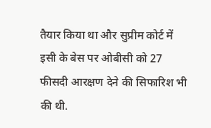तैयार किया था और सुप्रीम कोर्ट में इसी के बेस पर ओबीसी को 27 फीसदी आरक्षण देने की सिफारिश भी की थी.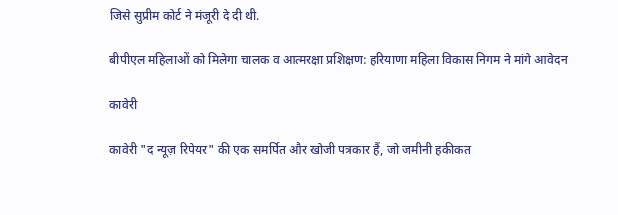जिसे सुप्रीम कोर्ट ने मंजूरी दे दी थी.

बीपीएल महिलाओं को मिलेगा चालक व आत्मरक्षा प्रशिक्षण: हरियाणा महिला विकास निगम ने मांगे आवेदन

कावेरी

कावेरी "द न्यूज़ रिपेयर" की एक समर्पित और खोजी पत्रकार हैं, जो जमीनी हकीकत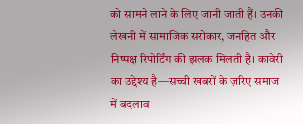को सामने लाने के लिए जानी जाती हैं। उनकी लेखनी में सामाजिक सरोकार, जनहित और निष्पक्ष रिपोर्टिंग की झलक मिलती है। कावेरी का उद्देश्य है—सच्ची खबरों के ज़रिए समाज में बदलाव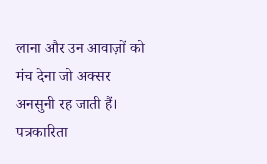लाना और उन आवाज़ों को मंच देना जो अक्सर अनसुनी रह जाती हैं। पत्रकारिता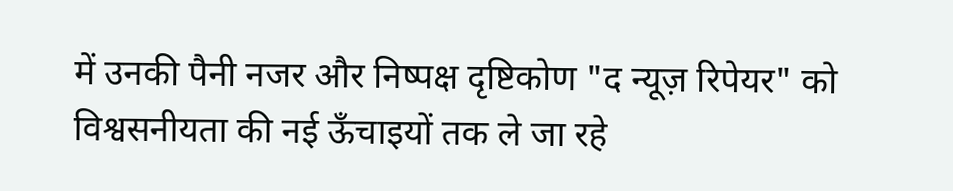में उनकी पैनी नजर और निष्पक्ष दृष्टिकोण "द न्यूज़ रिपेयर" को विश्वसनीयता की नई ऊँचाइयों तक ले जा रहे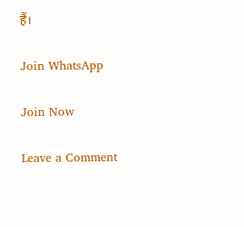हैं।

Join WhatsApp

Join Now

Leave a Comment